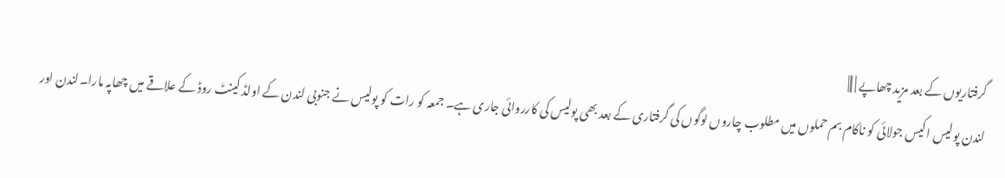گرفتاریوں کے بعد مزید چھاپے | |||
لندن پولیس اکیس جولائی کو ناکام بم حملوں میں مطلوب چاروں لوگوں کی گرفتاری کے بعد بھی پولیس کی کارروائی جاری ہے۔ جمعہ کو رات کو پولیس نے جنوبی لندن کے اولڈ کینٹ روڈ کے علاقے میں چھاپہ مارا۔لندن اور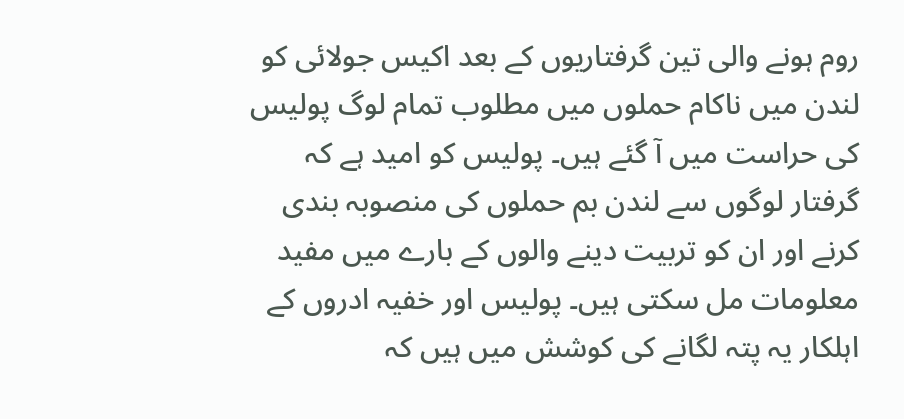روم ہونے والی تین گرفتاریوں کے بعد اکیس جولائی کو لندن میں ناکام حملوں میں مطلوب تمام لوگ پولیس کی حراست میں آ گئے ہیں۔ پولیس کو امید ہے کہ گرفتار لوگوں سے لندن بم حملوں کی منصوبہ بندی کرنے اور ان کو تربیت دینے والوں کے بارے میں مفید معلومات مل سکتی ہیں۔ پولیس اور خفیہ ادروں کے اہلکار یہ پتہ لگانے کی کوشش میں ہیں کہ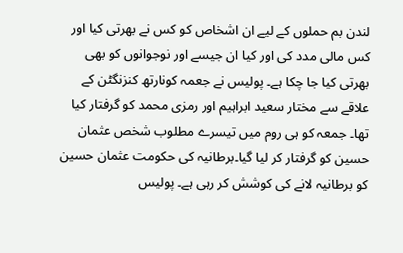لندن بم حملوں کے لیے ان اشخاص کو کس نے بھرتی کیا اور کس مالی مدد کی اور کیا ان جیسے اور نوجوانوں کو بھی بھرتی کیا جا چکا ہے۔ پولیس نے جعمہ کونارتھ کنزنگٹن کے علاقے سے مختار سعید ابراہیم اور رمزی محمد کو گرفتار کیا تھا۔ جمعہ کو ہی روم میں تیسرے مطلوب شخص عثمان حسین کو گرفتار کر لیا گیا۔برطانیہ کی حکومت عثمان حسین کو برطانیہ لانے کی کوشش کر رہی ہے۔ پولیس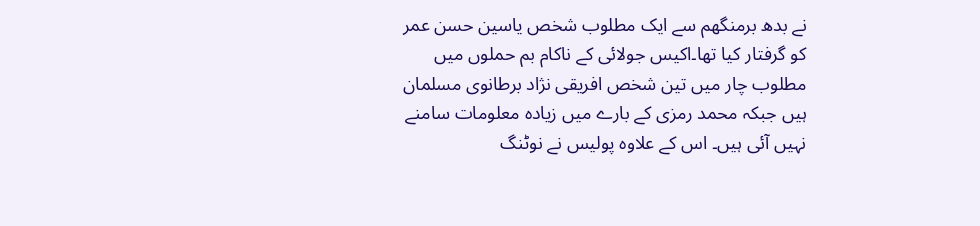نے بدھ برمنگھم سے ایک مطلوب شخص یاسین حسن عمر کو گرفتار کیا تھا۔اکیس جولائی کے ناکام بم حملوں میں مطلوب چار میں تین شخص افریقی نژاد برطانوی مسلمان ہیں جبکہ محمد رمزی کے بارے میں زیادہ معلومات سامنے نہیں آئی ہیں۔ اس کے علاوہ پولیس نے نوٹنگ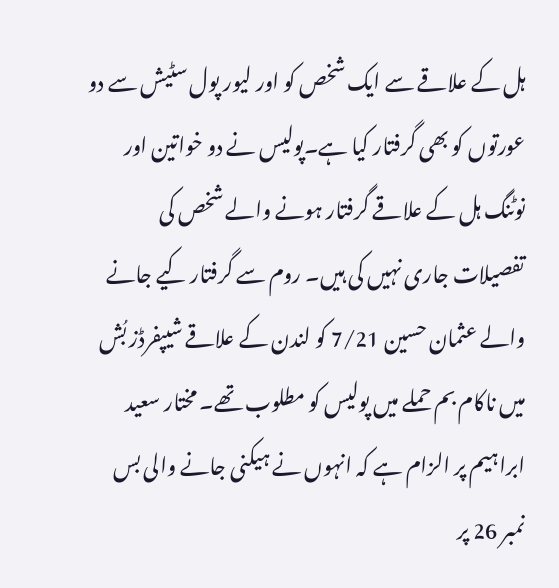ہل کے علاقے سے ایک شخص کو اور لیور پول سٹیش سے دو عورتوں کو بھی گرفتار کیا ہے۔پولیس نے دو خواتین اور نوٹنگ ہل کے علاقے گرفتار ہونے والے شخص کی تفصیلات جاری نہیں کی ہیں۔ روم سے گرفتار کیے جانے والے عثمان حسین 7/21 کو لندن کے علاقے شیپفرڈز بُش میں ناکام بم حملے میں پولیس کو مطلوب تھے۔ مختار سعید ابراہیم پر الزام ہے کہ انہوں نے ہیکنی جانے والی بس نمبر 26 پر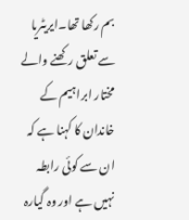بم رکھا تھا۔ایریٹریا سے تعلق رکھنے والے مختار ابراہیم کے خاندان کا کہنا ہے کہ ان سے کوئی رابطہ نہیں ہے اور وہ گیارہ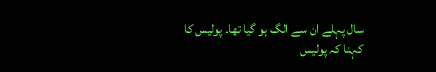سال پہلے ان سے الگ ہو گیا تھا۔ پولیس کا کہنا کہ پولیس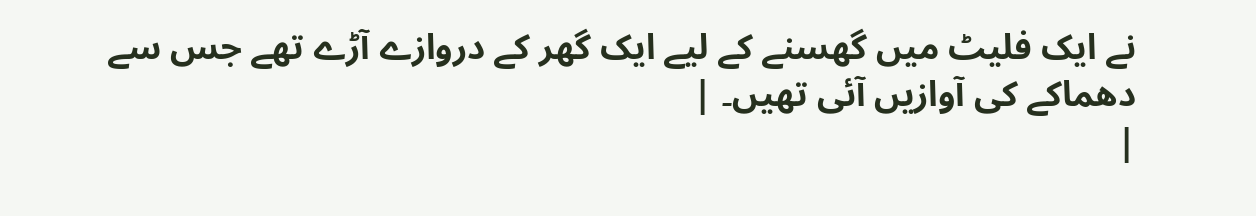نے ایک فلیٹ میں گھسنے کے لیے ایک گھر کے دروازے آڑے تھے جس سے دھماکے کی آوازیں آئی تھیں۔ |
|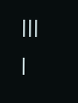|||
|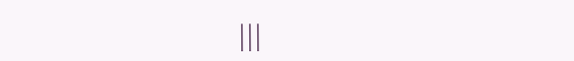|||